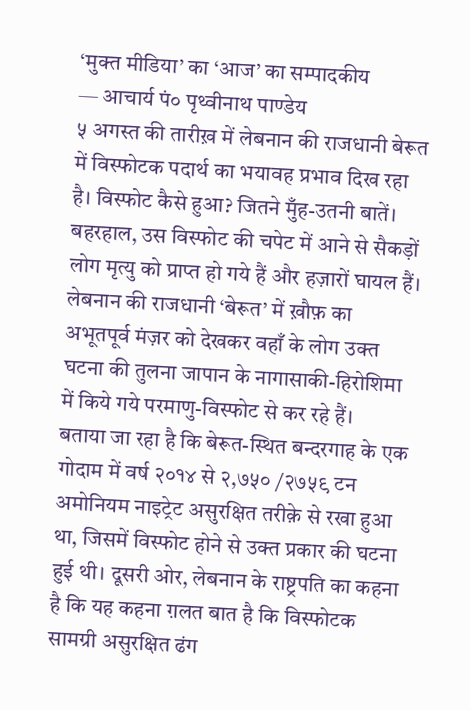‘मुक्त मीडिया’ का ‘आज’ का सम्पादकीय
— आचार्य पं० पृथ्वीनाथ पाण्डेय
५ अगस्त की तारीख़ में लेबनान की राजधानी बेरूत में विस्फोटक पदार्थ का भयावह प्रभाव दिख रहा है। विस्फोट कैसे हुआ? जितने मुँह-उतनी बातें। बहरहाल, उस विस्फोट की चपेट में आने से सैकड़ों लोग मृत्यु को प्राप्त हो गये हैं और हज़ारों घायल हैं। लेबनान की राजधानी ‘बेरूत’ में ख़ौफ़ का अभूतपूर्व मंज़र को देखकर वहाँ के लोग उक्त घटना की तुलना जापान के नागासाकी-हिरोशिमा में किये गये परमाणु-विस्फोट से कर रहे हैं।
बताया जा रहा है कि बेरूत-स्थित बन्दरगाह के एक गोदाम में वर्ष २०१४ से २,७५० /२७५९ टन अमोनियम नाइट्रेट असुरक्षित तरीक़े से रखा हुआ था, जिसमें विस्फोट होने से उक्त प्रकार की घटना हुई थी। दूसरी ओर, लेबनान के राष्ट्रपति का कहना है कि यह कहना ग़लत बात है कि विस्फोटक सामग्री असुरक्षित ढंग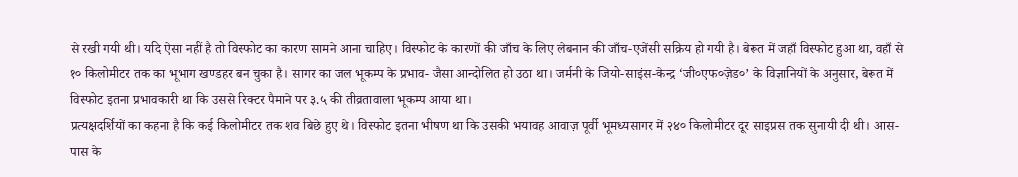से रखी गयी थी। यदि ऐसा नहीं है तो विस्फोट का कारण सामने आना चाहिए। विस्फोट के कारणों की जाँच के लिए लेबनान की जाँच-एजेंसी सक्रिय हो गयी है। बेरूत में जहाँ विस्फोट हुआ था, वहाँ से १० किलोमीटर तक का भूभाग खण्डहर बन चुका है। सागर का जल भूकम्प के प्रभाव- जैसा आन्दोलित हो उठा था। जर्मनी के जियो-साइंस-केन्द्र ‘जी०एफ०ज़ेड०’ के विज्ञानियों के अनुसार, बेरूत में विस्फोट इतना प्रभावकारी था कि उससे रिक्टर पैमाने पर ३.५ की तीव्रतावाला भूकम्प आया था।
प्रत्यक्षदर्शियों का कहना है कि कई किलोमीटर तक शव बिछे हुए थे। विस्फोट इतना भीषण था कि उसकी भयावह आवाज़ पूर्वी भूमध्यसागर में २४० किलोमीटर दूर साइप्रस तक सुनायी दी थी। आस-पास के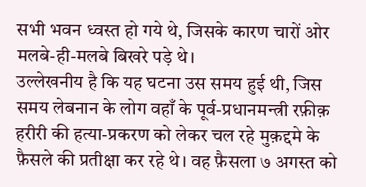सभी भवन ध्वस्त हो गये थे, जिसके कारण चारों ओर मलबे-ही-मलबे बिखरे पड़े थे।
उल्लेखनीय है कि यह घटना उस समय हुई थी, जिस समय लेबनान के लोग वहाँ के पूर्व-प्रधानमन्त्री रफ़ीक़ हरीरी की हत्या-प्रकरण को लेकर चल रहे मुक़द्दमे के फ़ैसले की प्रतीक्षा कर रहे थे। वह फ़ैसला ७ अगस्त को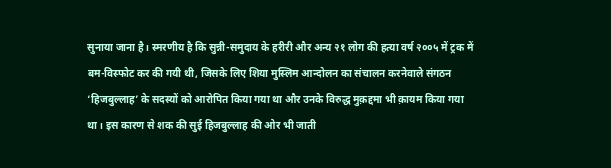सुनाया जाना है। स्मरणीय है कि सुन्नी-समुदाय के हरीरी और अन्य २१ लोग की हत्या वर्ष २००५ में ट्रक में बम-विस्फोट कर की गयी थी, जिसके लिए शिया मुस्लिम आन्दोलन का संचालन करनेवाले संगठन ‘हिजबुल्लाह’ के सदस्यों को आरोपित किया गया था और उनके विरुद्ध मुक़द्दमा भी क़ायम किया गया था। इस कारण से शक की सुई हिजबुल्लाह की ओर भी जाती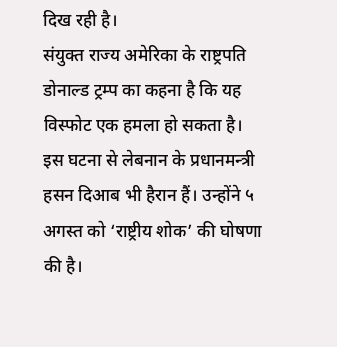दिख रही है।
संयुक्त राज्य अमेरिका के राष्ट्रपति डोनाल्ड ट्रम्प का कहना है कि यह विस्फोट एक हमला हो सकता है।
इस घटना से लेबनान के प्रधानमन्त्री हसन दिआब भी हैरान हैं। उन्होंने ५ अगस्त को ‘राष्ट्रीय शोक’ की घोषणा की है।